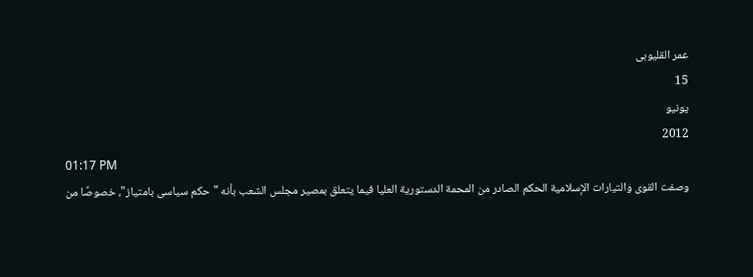عمر القليوبى
15
يونيو
2012
01:17 PM
وصفت القوى والتيارات الإسلامية الحكم الصادر من المحمة الدستورية العليا فيما يتعلق بمصير مجلس الشعب بأنه "حكم سياسى بامتياز"، خصوصًا من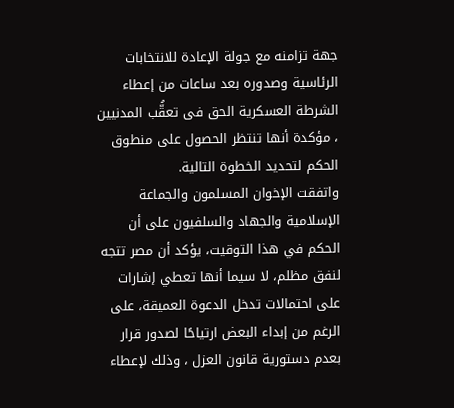جهة تزامنه مع جولة الإعادة للانتخابات الرئاسية وصدوره بعد ساعات من إعطاء الشرطة العسكرية الحق فى تعقُّب المدنيين ، مؤكدة أنها تنتظر الحصول على منطوق الحكم لتحديد الخطوة التالية.
واتفقت الإخوان المسلمون والجماعة الإسلامية والجهاد والسلفيون على أن الحكم في هذا التوقيت، يؤكد أن مصر تتجه لنفق مظلم، لا سيما أنها تعطي إشارات على احتمالات تدخل الدعوة العميقة، على الرغم من إبداء البعض ارتياحًا لصدور قرار بعدم دستورية قانون العزل ، وذلك لإعطاء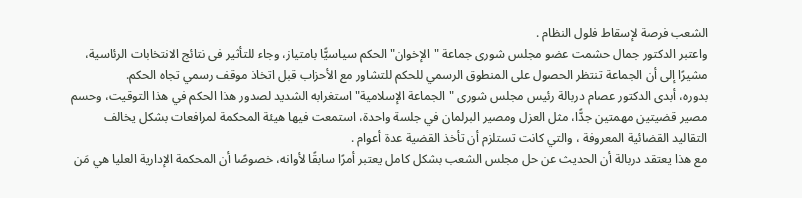الشعب فرصة لإسقاط فلول النظام .
واعتبر الدكتور جمال حشمت عضو مجلس شورى جماعة "الإخوان" الحكم سياسيًّا بامتياز، وجاء للتأثير فى نتائج الانتخابات الرئاسية، مشيرًا إلى أن الجماعة تنتظر الحصول على المنطوق الرسمي للحكم للتشاور مع الأحزاب قبل اتخاذ موقف رسمي تجاه الحكم.
بدوره، أبدى الدكتور عصام دربالة رئيس مجلس شورى "الجماعة الإسلامية" استغرابه الشديد لصدور هذا الحكم في هذا التوقيت، وحسم مصير قضيتين مهمتين جدًّا، مثل العزل ومصير البرلمان في جلسة واحدة، استمعت فيها هيئة المحكمة لمرافعات بشكل يخالف التقاليد القضائية المعروفة ، والتي كانت تستلزم أن تأخذ القضية عدة أعوام .
مع هذا يعتقد دربالة أن الحديث عن حل مجلس الشعب بشكل كامل يعتبر أمرًا سابقًا لأوانه، خصوصًا أن المحكمة الإدارية العليا هي مَن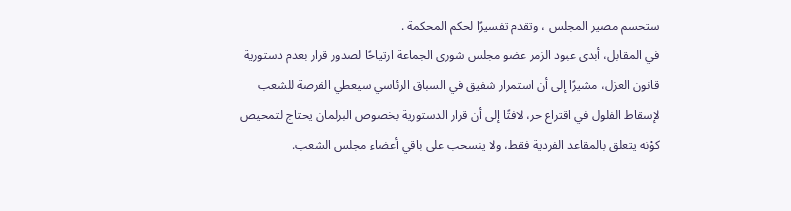ستحسم مصير المجلس ، وتقدم تفسيرًا لحكم المحكمة .
في المقابل، أبدى عبود الزمر عضو مجلس شورى الجماعة ارتياحًا لصدور قرار بعدم دستورية قانون العزل، مشيرًا إلى أن استمرار شفيق في السباق الرئاسي سيعطي الفرصة للشعب لإسقاط الفلول في اقتراع حر، لافتًا إلى أن قرار الدستورية بخصوص البرلمان يحتاج لتمحيص كوْنه يتعلق بالمقاعد الفردية فقط، ولا ينسحب على باقي أعضاء مجلس الشعب.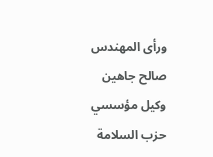ورأى المهندس صالح جاهين وكيل مؤسسي حزب السلامة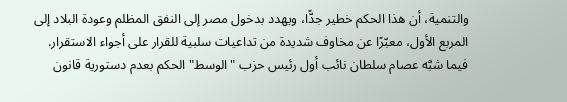والتنمية، أن هذا الحكم خطير جدًّا، ويهدد بدخول مصر إلى النفق المظلم وعودة البلاد إلى المربع الأول، معبّرًا عن مخاوف شديدة من تداعيات سلبية للقرار على أجواء الاستقرار.
فيما شبَّه عصام سلطان نائب أول رئيس حزب "الوسط" الحكم بعدم دستورية قانون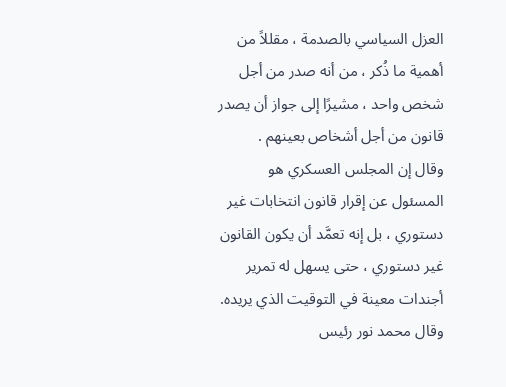العزل السياسي بالصدمة ، مقللاً من أهمية ما ذُكر ، من أنه صدر من أجل شخص واحد ، مشيرًا إلى جواز أن يصدر قانون من أجل أشخاص بعينهم .
وقال إن المجلس العسكري هو المسئول عن إقرار قانون انتخابات غير دستوري ، بل إنه تعمَّد أن يكون القانون غير دستوري ، حتى يسهل له تمرير أجندات معينة في التوقيت الذي يريده.
وقال محمد نور رئيس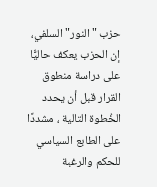حزب "النور" السلفي، إن الحزب يعكف حاليًّا على دراسة منطوق القرار قبل أن يحدد الخُطوة التالية ، مشددًا على الطابع السياسي للحكم والرغبة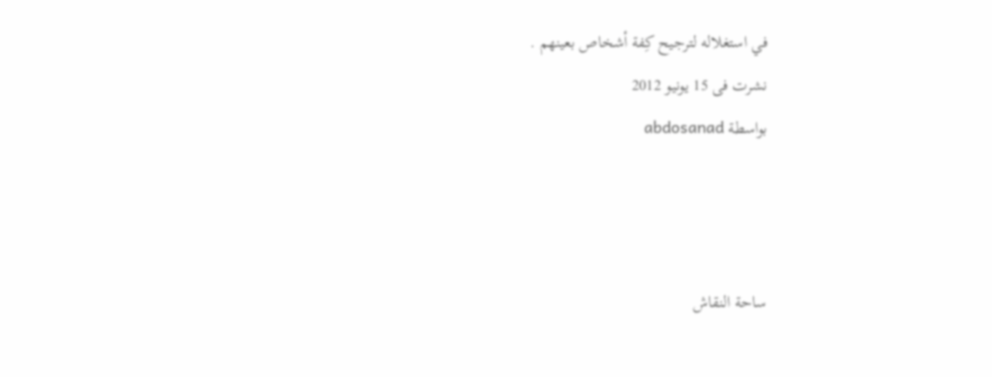في استغلاله لترجيح كِفة أشخاص بعينهم .
نشرت فى 15 يونيو 2012
بواسطة abdosanad



ساحة النقاش